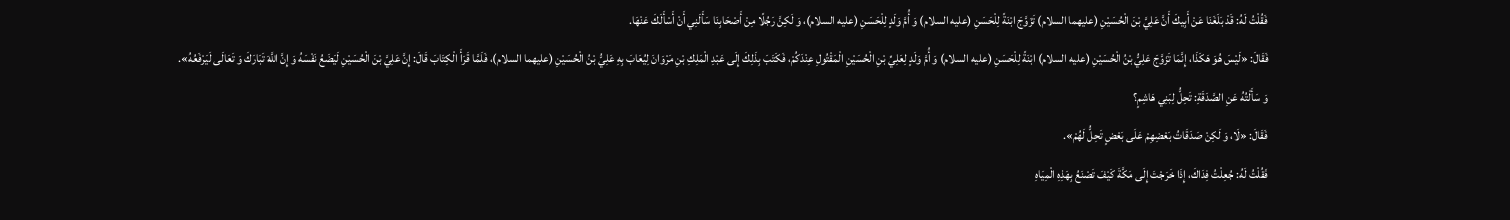فَقُلْتُ لَهُ: قَدْ بَلَغَنَا عَنْ أَبِيكَ أَنَّ عَلِيَّ بْنَ الْحُسَيْنِ (عليهما السلام) تَزَوَّجَ ابْنَةً لِلْحَسَنِ (عليه السلام) وَ أُمَّ وَلَدٍ لِلْحَسَنِ (عليه السلام)، وَ لَكِنَّ رَجُلًا مِنْ أَصْحَابِنَا سَأَلَنِي أَنْ أَسْأَلَكَ عَنْهَا.
فَقَالَ: «لَيْسَ هُوَ هَكَذَا، إِنَّمَا تَزَوَّجَ عَلِيُّ بْنُ الْحُسَيْنِ (عليه السلام) ابْنَةً لِلْحَسَنِ (عليه السلام) وَ أُمَّ وَلَدٍ لِعَلِيِّ بْنِ الْحُسَيْنِ الْمَقْتُولِ عِنْدَكُمْ، فَكَتَبَ بِذَلِكَ إِلَى عَبْدِ الْمَلِكِ بْنِ مَرْوَانَ لِيُعَابَ بِهِ عَلِيُّ بْنُ الْحُسَيْنِ (عليهما السلام)، فَلَمَّا قَرَأَ الْكِتَابَ قَالَ: إِنَّ عَلِيَّ بْنَ الْحُسَيْنِ لَيَضَعُ نَفْسَهُ وَ إِنَّ اللَّهَ تَبَارَكَ وَ تَعَالَى لَيَرْفَعُهُ».
وَ سَأَلْتُهُ عَنِ الصَّدَقَةِ: تَحِلُّ لِبَنِي هَاشِمٍ؟
فَقَالَ: «لَا، وَ لَكِنْ صَدَقَاتُ بَعْضِهِمْ عَلَى بَعْضٍ تَحِلُّ لَهُمْ».
فَقُلْتُ لَهُ: جُعِلْتُ فِدَاكَ، إِذَا خَرَجْتَ إِلَى مَكَّةَ كَيْفَ تَصْنَعُ بِهَذِهِ الْمِيَاهِ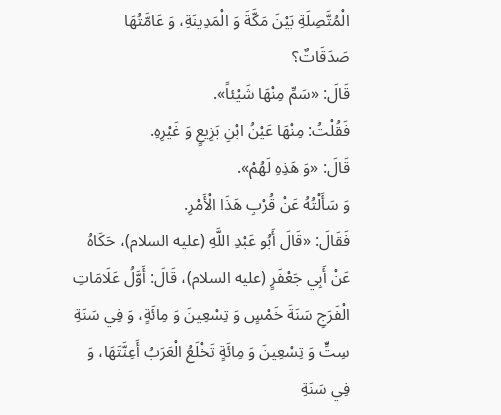الْمُتَّصِلَةِ بَيْنَ مَكَّةَ وَ الْمَدِينَةِ، وَ عَامَّتُهَا صَدَقَاتٌ؟
قَالَ: «سَمِّ مِنْهَا شَيْئاً».
فَقُلْتُ: مِنْهَا عَيْنُ ابْنِ بَزِيعٍ وَ غَيْرِهِ.
قَالَ: «وَ هَذِهِ لَهُمْ».
وَ سَأَلْتُهُ عَنْ قُرْبِ هَذَا الْأَمْرِ.
فَقَالَ: «قَالَ أَبُو عَبْدِ اللَّهِ (عليه السلام)، حَكَاهُ عَنْ أَبِي جَعْفَرٍ (عليه السلام)، قَالَ: أَوَّلُ عَلَامَاتِ الْفَرَجِ سَنَةَ خَمْسٍ وَ تِسْعِينَ وَ مِائَةٍ، وَ فِي سَنَةِ سِتٍّ وَ تِسْعِينَ وَ مِائَةٍ تَخْلَعُ الْعَرَبُ أَعِنَّتَهَا، وَ فِي سَنَةِ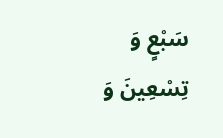سَبْعٍ وَ تِسْعِينَ وَ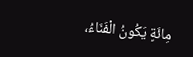مِائَةٍ يَكُونُ الْفَنَاءُ،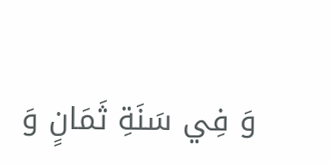وَ فِي سَنَةِ ثَمَانٍ وَ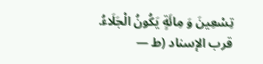تِسْعِينَ وَ مِائَةٍ يَكُونُ الْجَلَاءُ.
قرب الإسناد (ط —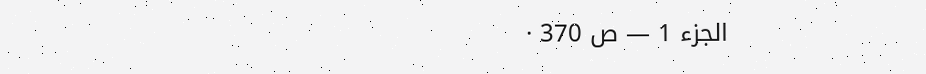الجزء 1 — ص 370 ·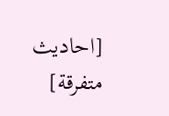[احاديث متفرقة]